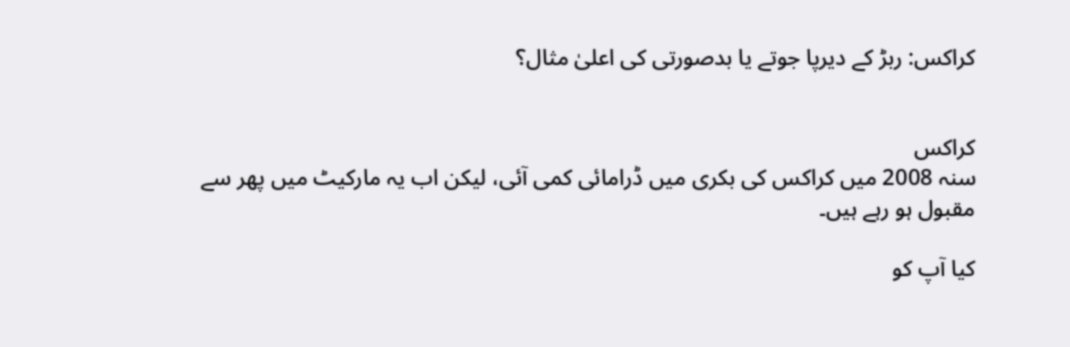کراکس: ربڑ کے دیرپا جوتے یا بدصورتی کی اعلیٰ مثال؟


کراکس
سنہ 2008 میں کراکس کی بکری میں ڈرامائی کمی آئی، لیکن اب یہ مارکیٹ میں پھر سے مقبول ہو رہے ہیں۔

کیا آپ کو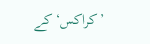’کراکس‘ کے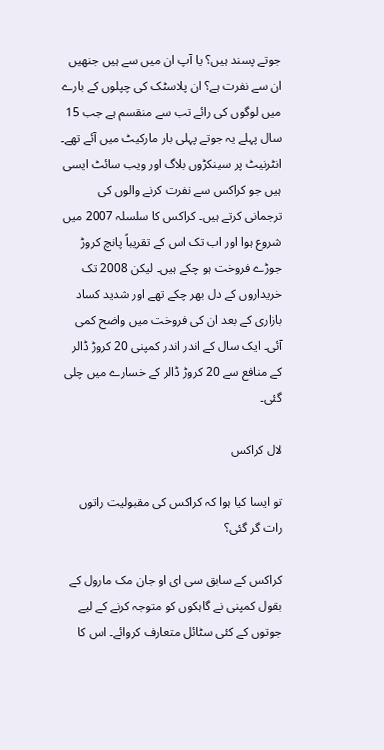جوتے پسند ہیں؟ یا آپ ان میں سے ہیں جنھیں ان سے نفرت ہے؟ ان پلاسٹک کی چپلوں کے بارے میں لوگوں کی رائے تب سے منقسم ہے جب 15 سال پہلے یہ جوتے پہلی بار مارکیٹ میں آئے تھے۔ انٹرنیٹ پر سینکڑوں بلاگ اور ویب سائٹ ایسی ہیں جو کراکس سے نفرت کرنے والوں کی ترجمانی کرتے ہیں۔ کراکس کا سلسلہ 2007 میں شروع ہوا اور اب تک اس کے تقریباً پانچ کروڑ جوڑے فروخت ہو چکے ہیں۔ لیکن 2008 تک خریداروں کے دل بھر چکے تھے اور شدید کساد بازاری کے بعد ان کی فروخت میں واضح کمی آئی۔ ایک سال کے اندر اندر کمپنی 20 کروڑ ڈالر کے منافع سے 20 کروڑ ڈالر کے خسارے میں چلی گئی۔

لال کراکس

تو ایسا کیا ہوا کہ کراکس کی مقبولیت راتوں رات گر گئی؟

کراکس کے سابق سی ای او جان مک مارول کے بقول کمپنی نے گاہکوں کو متوجہ کرنے کے لیے جوتوں کے کئی سٹائل متعارف کروائے۔ اس کا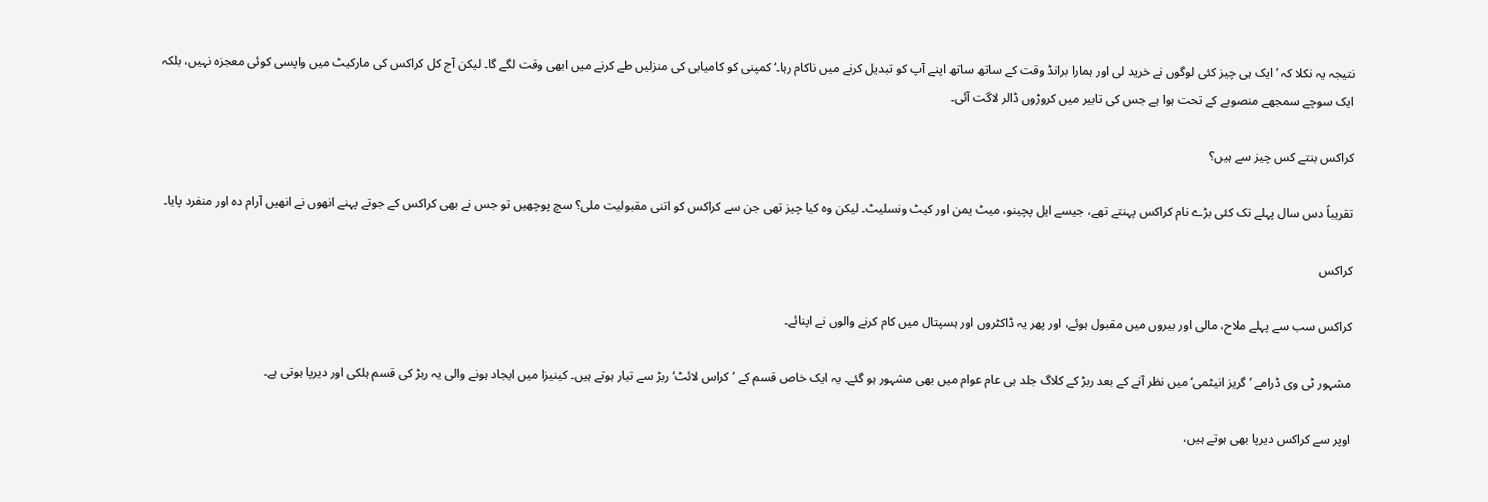نتیجہ یہ نکلا کہ ’ایک ہی چیز کئی لوگوں نے خرید لی اور ہمارا برانڈ وقت کے ساتھ ساتھ اپنے آپ کو تبدیل کرنے میں ناکام رہا۔‘ کمپنی کو کامیابی کی منزلیں طے کرنے میں ابھی وقت لگے گا۔ لیکن آج کل کراکس کی مارکیٹ میں واپسی کوئی معجزہ نہیں، بلکہ ایک سوچے سمجھے منصوبے کے تحت ہوا ہے جس کی تابیر میں کروڑوں ڈالر لاگت آئی۔

کراکس بنتے کس چیز سے ہیں؟

تقریباً دس سال پہلے تک کئی بڑے نام کراکس پہنتے تھے، جیسے ایل پچینو، میٹ یمن اور کیٹ ونسلیٹ۔ لیکن وہ کیا چیز تھی جن سے کراکس کو اتنی مقبولیت ملی؟ سچ پوچھیں تو جس نے بھی کراکس کے جوتے پہنے انھوں نے انھیں آرام دہ اور منفرد پایا۔

کراکس

کراکس سب سے پہلے ملاح، مالی اور بیروں میں مقبول ہوئے، اور پھر یہ ڈاکٹروں اور ہسپتال میں کام کرنے والوں نے اپنائے۔

مشہور ٹی وی ڈرامے ’گریز انیٹمی‘ میں نظر آنے کے بعد ربڑ کے کلاگ جلد ہی عام عوام میں بھی مشہور ہو گئے۔ یہ ایک خاص قسم کے ’کراس لائٹ‘ ربڑ سے تیار ہوتے ہیں۔ کینیزا میں ایجاد ہونے والی یہ ربڑ کی قسم ہلکی اور دیرپا ہوتی ہے۔

اوپر سے کراکس دیرپا بھی ہوتے ہیں،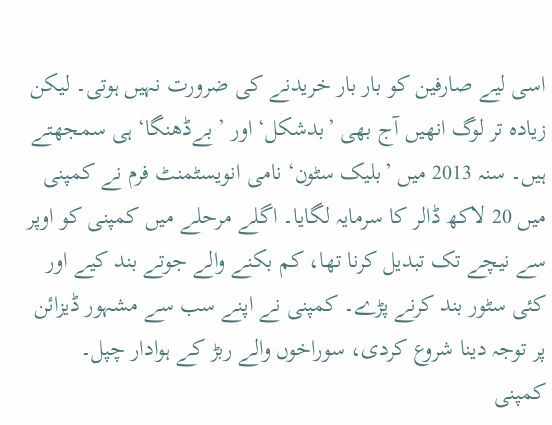اسی لیے صارفین کو بار بار خریدنے کی ضرورت نہیں ہوتی۔ لیکن زیادہ تر لوگ انھیں آج بھی ’بدشکل‘ اور ’بےڈھنگا‘ ہی سمجھتے ہیں۔ سنہ 2013 میں ’بلیک سٹون‘ نامی انویسٹمنٹ فرم نے کمپنی میں 20 لاکھ ڈالر کا سرمایہ لگایا۔ اگلے مرحلے میں کمپنی کو اوپر سے نیچے تک تبدیل کرنا تھا، کم بکنے والے جوتے بند کیے اور کئی سٹور بند کرنے پڑے۔ کمپنی نے اپنے سب سے مشہور ڈیزائن پر توجہ دینا شروع کردی، سوراخوں والے ربڑ کے ہوادار چپل۔ کمپنی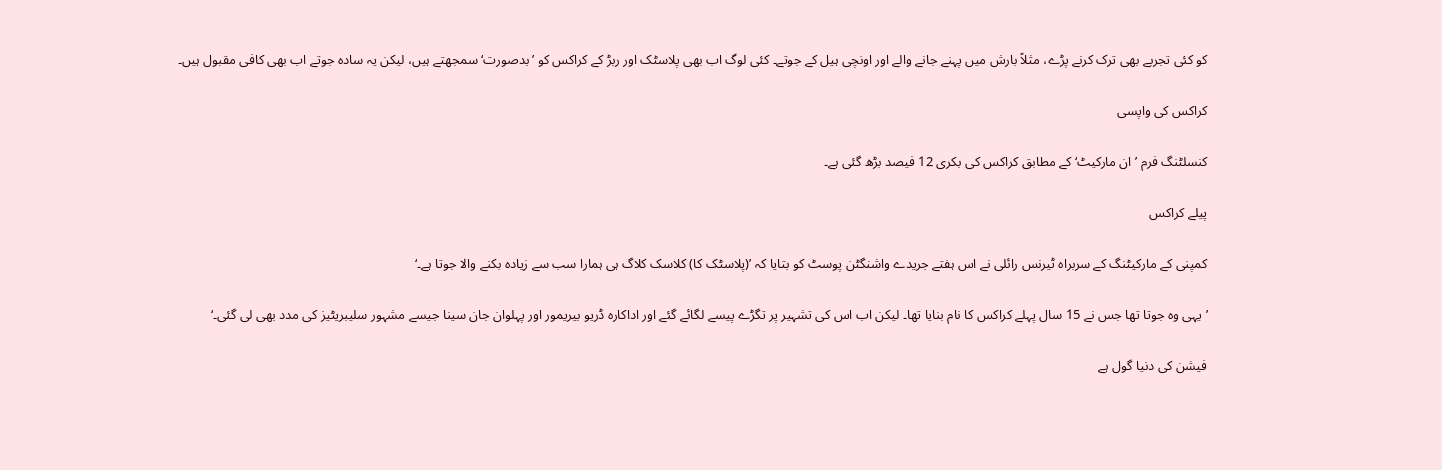کو کئی تجربے بھی ترک کرنے پڑے، مثلاً بارش میں پہنے جانے والے اور اونچی ہیل کے جوتے۔ کئی لوگ اب بھی پلاسٹک اور ربڑ کے کراکس کو ’بدصورت‘ سمجھتے ہیں، لیکن یہ سادہ جوتے اب بھی کافی مقبول ہیں۔

کراکس کی واپسی

کنسلٹنگ فرم ’ان مارکیٹ‘ کے مطابق کراکس کی بکری 12 فیصد بڑھ گئی ہے۔

پیلے کراکس

کمپنی کے مارکیٹنگ کے سربراہ ٹیرنس رائلی نے اس ہفتے جریدے واشنگٹن پوسٹ کو بتایا کہ ’(پلاسٹک کا) کلاسک کلاگ ہی ہمارا سب سے زیادہ بکنے والا جوتا ہے۔‘

’یہی وہ جوتا تھا جس نے 15 سال پہلے کراکس کا نام بنایا تھا۔ لیکن اب اس کی تشہیر پر تگڑے پیسے لگائے گئے اور اداکارہ ڈریو بیریمور اور پہلوان جان سینا جیسے مشہور سلیبریٹیز کی مدد بھی لی گئی۔‘

فیشن کی دنیا گول ہے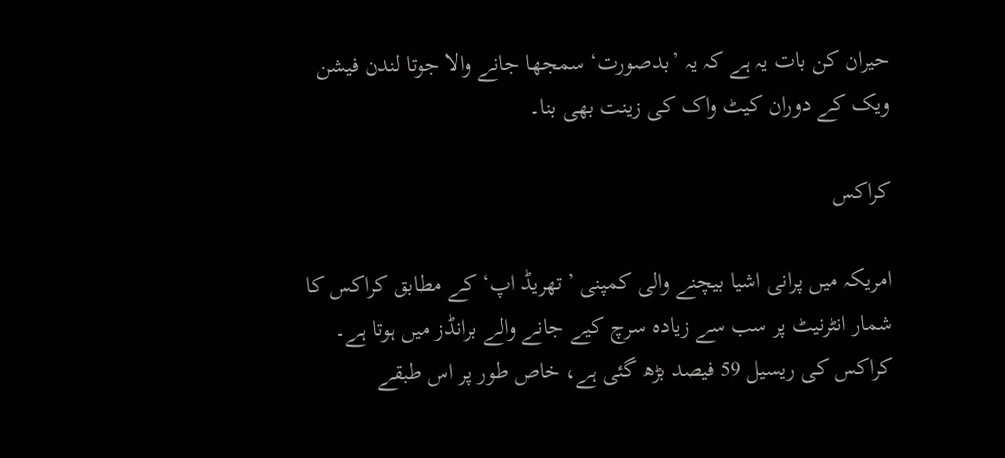حیران کن بات یہ ہے کہ یہ ’بدصورت‘ سمجھا جانے والا جوتا لندن فیشن ویک کے دوران کیٹ واک کی زینت بھی بنا۔

کراکس

امریکہ میں پرانی اشیا بیچنے والی کمپنی ’تھریڈ اپ‘ کے مطابق کراکس کا شمار انٹرنیٹ پر سب سے زیادہ سرچ کیے جانے والے برانڈز میں ہوتا ہے۔ کراکس کی ریسیل 59 فیصد بڑھ گئی ہے، خاص طور پر اس طبقے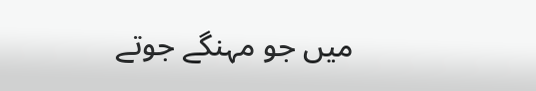میں جو مہنگے جوتے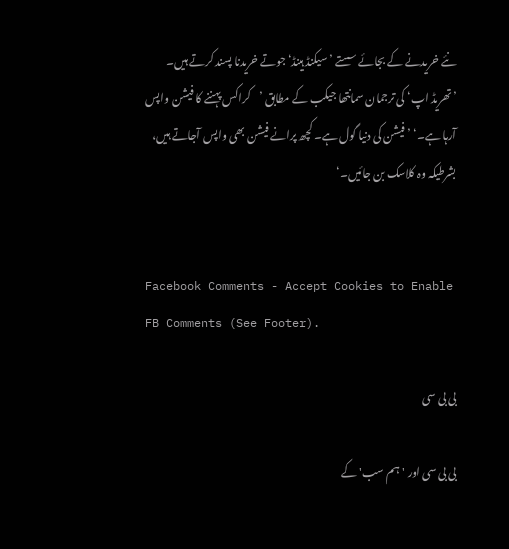نئے خریدنے کے بجائے سستے ’سیکنڈ ہینڈ‘ جوتے خریدنا پسند کرتے ہیں۔ ’تھریڈ اپ‘ کی ترجمان سمانتھا جیکب کے مطابق ’کراکس پہننے کا فیشن واپس آرہا ہے۔‘ ’فیشن کی دنیا گول ہے۔ کچھ پرانے فیشن بھی واپس آجاتے ہیں، بشرطیکہ وہ کلاسک بن جائیں۔‘


Facebook Comments - Accept Cookies to Enable FB Comments (See Footer).

بی بی سی

بی بی سی اور 'ہم سب' کے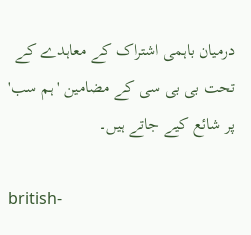درمیان باہمی اشتراک کے معاہدے کے تحت بی بی سی کے مضامین 'ہم سب' پر شائع کیے جاتے ہیں۔

british-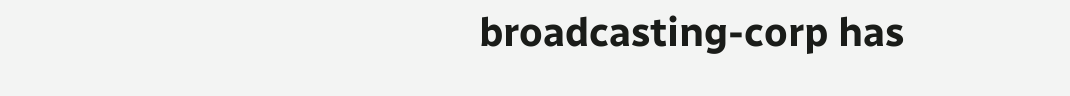broadcasting-corp has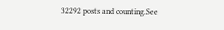32292 posts and counting.See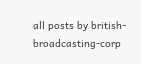all posts by british-broadcasting-corp